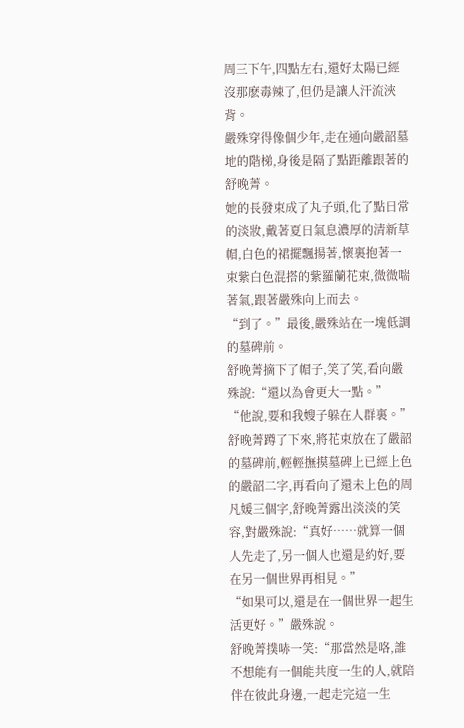周三下午,四點左右,還好太陽已經沒那麽毒辣了,但仍是讓人汗流浹背。
嚴殊穿得像個少年,走在通向嚴韶墓地的階梯,身後是隔了點距離跟著的舒晚菁。
她的長發束成了丸子頭,化了點日常的淡妝,戴著夏日氣息濃厚的清新草帽,白色的裙擺飄揚著,懷裏抱著一束紫白色混搭的紫羅蘭花束,微微喘著氣,跟著嚴殊向上而去。
“到了。”最後,嚴殊站在一塊低調的墓碑前。
舒晚菁摘下了帽子,笑了笑,看向嚴殊說:“還以為會更大一點。”
“他說,要和我嫂子躲在人群裏。”
舒晚菁蹲了下來,將花束放在了嚴韶的墓碑前,輕輕撫摸墓碑上已經上色的嚴韶二字,再看向了還未上色的周凡媛三個字,舒晚菁露出淡淡的笑容,對嚴殊說:“真好……就算一個人先走了,另一個人也還是約好,要在另一個世界再相見。”
“如果可以,還是在一個世界一起生活更好。”嚴殊說。
舒晚菁撲哧一笑:“那當然是咯,誰不想能有一個能共度一生的人,就陪伴在彼此身邊,一起走完這一生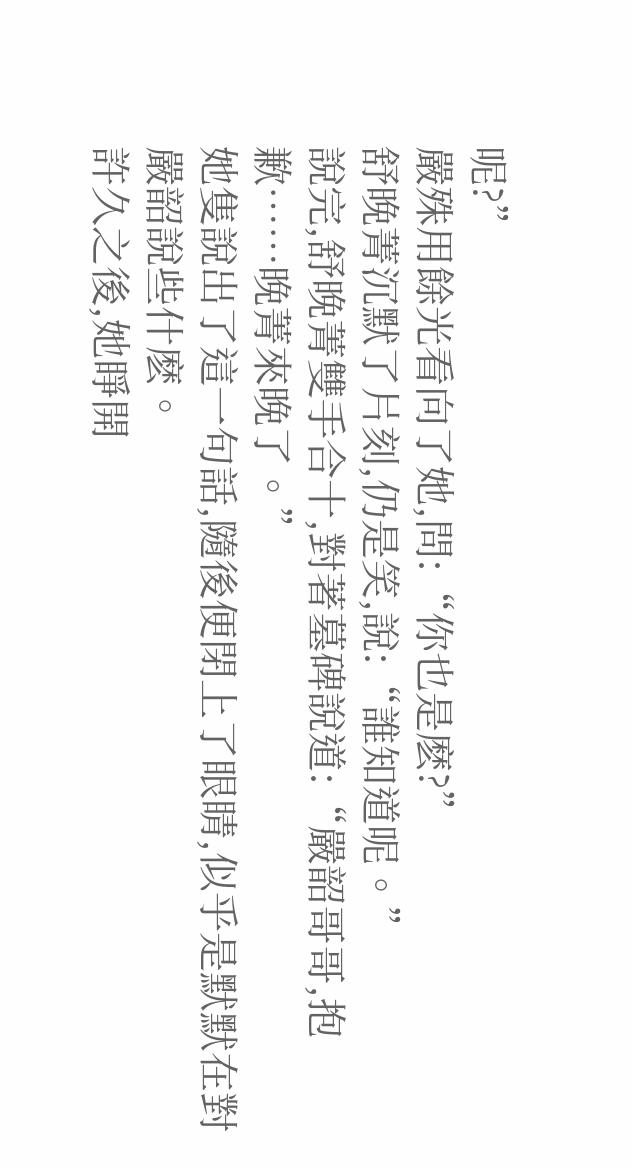呢?”
嚴殊用餘光看向了她,問:“你也是麽?”
舒晚菁沉默了片刻,仍是笑,說:“誰知道呢。”
說完,舒晚菁雙手合十,對著墓碑說道:“嚴韶哥哥,抱歉……晚菁來晚了。”
她隻說出了這一句話,隨後便閉上了眼睛,似乎是默默在對嚴韶說些什麽。
許久之後,她睜開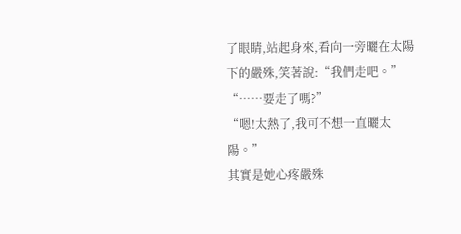了眼睛,站起身來,看向一旁曬在太陽下的嚴殊,笑著說:“我們走吧。”
“……要走了嗎?”
“嗯!太熱了,我可不想一直曬太陽。”
其實是她心疼嚴殊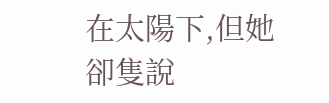在太陽下,但她卻隻說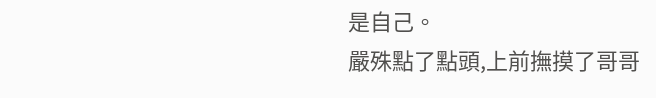是自己。
嚴殊點了點頭,上前撫摸了哥哥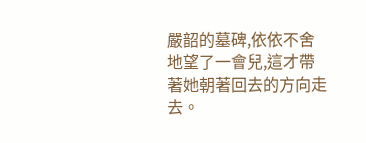嚴韶的墓碑,依依不舍地望了一會兒,這才帶著她朝著回去的方向走去。